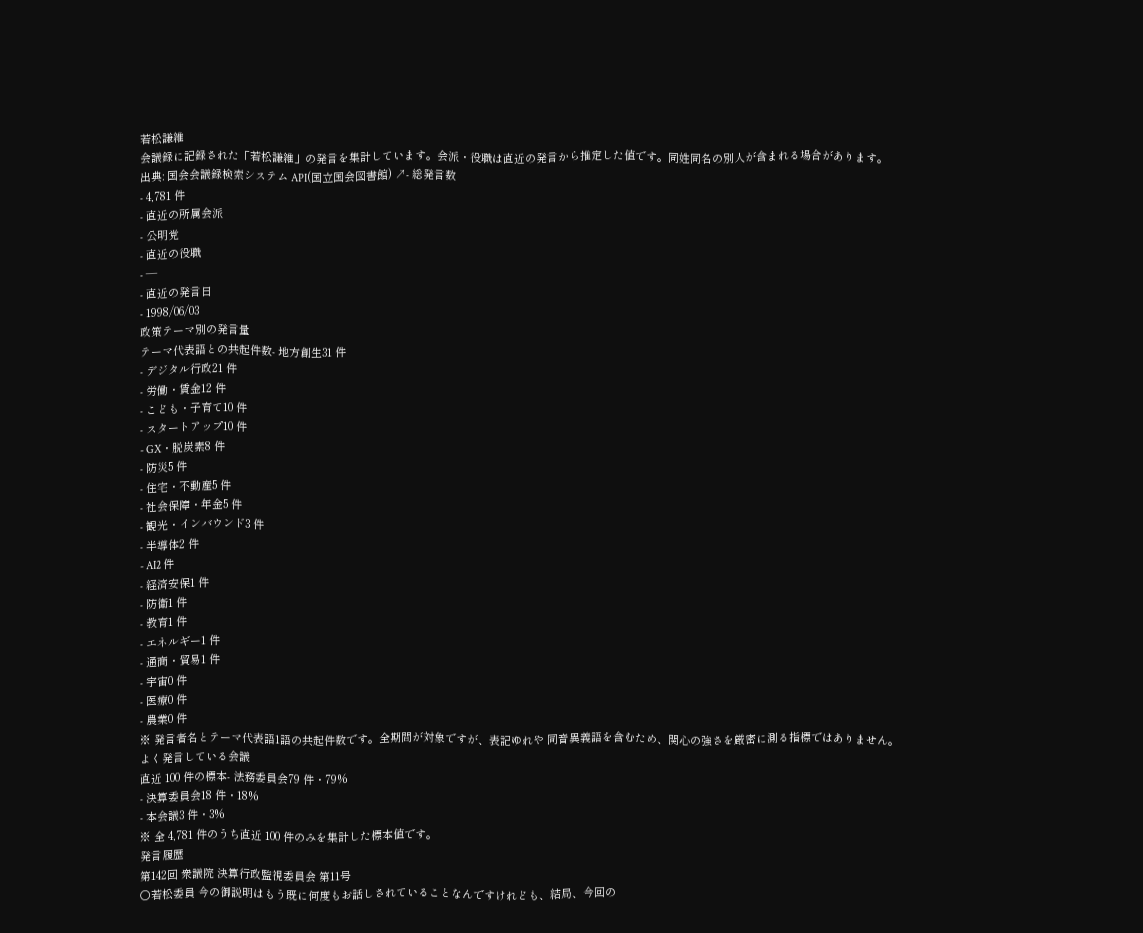若松謙維
会議録に記録された「若松謙維」の発言を集計しています。会派・役職は直近の発言から推定した値です。同姓同名の別人が含まれる場合があります。
出典: 国会会議録検索システム API(国立国会図書館) ↗- 総発言数
- 4,781 件
- 直近の所属会派
- 公明党
- 直近の役職
- —
- 直近の発言日
- 1998/06/03
政策テーマ別の発言量
テーマ代表語との共起件数- 地方創生31 件
- デジタル行政21 件
- 労働・賃金12 件
- こども・子育て10 件
- スタートアップ10 件
- GX・脱炭素8 件
- 防災5 件
- 住宅・不動産5 件
- 社会保障・年金5 件
- 観光・インバウンド3 件
- 半導体2 件
- AI2 件
- 経済安保1 件
- 防衛1 件
- 教育1 件
- エネルギー1 件
- 通商・貿易1 件
- 宇宙0 件
- 医療0 件
- 農業0 件
※ 発言者名とテーマ代表語1語の共起件数です。全期間が対象ですが、表記ゆれや 同音異義語を含むため、関心の強さを厳密に測る指標ではありません。
よく発言している会議
直近 100 件の標本- 法務委員会79 件・79%
- 決算委員会18 件・18%
- 本会議3 件・3%
※ 全 4,781 件のうち直近 100 件のみを集計した標本値です。
発言履歴
第142回 衆議院 決算行政監視委員会 第11号
○若松委員 今の御説明はもう既に何度もお話しされていることなんですけれども、結局、今回の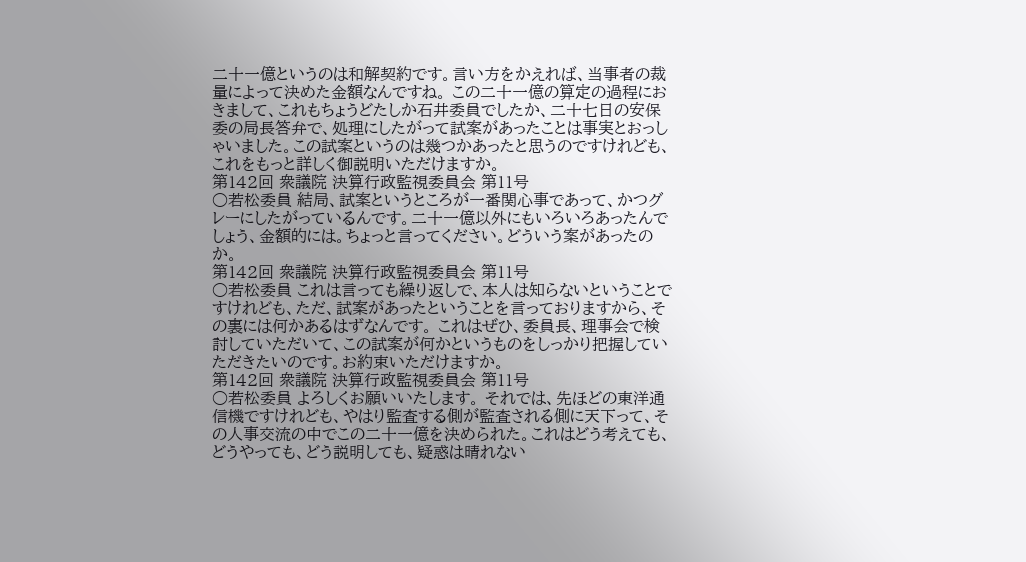二十一億というのは和解契約です。言い方をかえれば、当事者の裁量によって決めた金額なんですね。 この二十一億の算定の過程におきまして、これもちょうどたしか石井委員でしたか、二十七日の安保委の局長答弁で、処理にしたがって試案があったことは事実とおっしゃいました。この試案というのは幾つかあったと思うのですけれども、これをもっと詳しく御説明いただけますか。
第142回 衆議院 決算行政監視委員会 第11号
○若松委員 結局、試案というところが一番関心事であって、かつグレーにしたがっているんです。二十一億以外にもいろいろあったんでしょう、金額的には。ちょっと言ってください。どういう案があったのか。
第142回 衆議院 決算行政監視委員会 第11号
○若松委員 これは言っても繰り返しで、本人は知らないということですけれども、ただ、試案があったということを言っておりますから、その裏には何かあるはずなんです。 これはぜひ、委員長、理事会で検討していただいて、この試案が何かというものをしっかり把握していただきたいのです。お約束いただけますか。
第142回 衆議院 決算行政監視委員会 第11号
○若松委員 よろしくお願いいたします。 それでは、先ほどの東洋通信機ですけれども、やはり監査する側が監査される側に天下って、その人事交流の中でこの二十一億を決められた。これはどう考えても、どうやっても、どう説明しても、疑惑は晴れない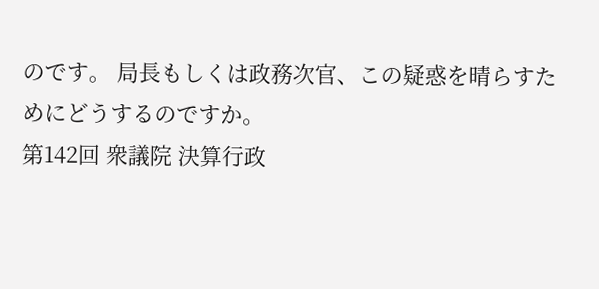のです。 局長もしくは政務次官、この疑惑を晴らすためにどうするのですか。
第142回 衆議院 決算行政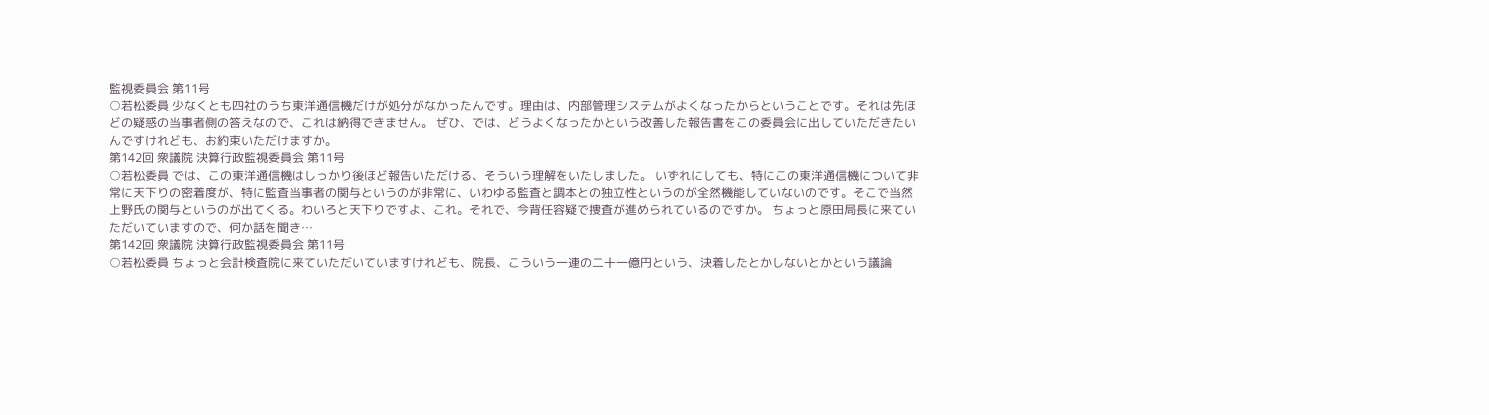監視委員会 第11号
○若松委員 少なくとも四社のうち東洋通信機だけが処分がなかったんです。理由は、内部管理システムがよくなったからということです。それは先ほどの疑惑の当事者側の答えなので、これは納得できません。 ぜひ、では、どうよくなったかという改善した報告書をこの委員会に出していただきたいんですけれども、お約束いただけますか。
第142回 衆議院 決算行政監視委員会 第11号
○若松委員 では、この東洋通信機はしっかり後ほど報告いただける、そういう理解をいたしました。 いずれにしても、特にこの東洋通信機について非常に天下りの密着度が、特に監査当事者の関与というのが非常に、いわゆる監査と調本との独立性というのが全然機能していないのです。そこで当然上野氏の関与というのが出てくる。わいろと天下りですよ、これ。それで、今背任容疑で捜査が進められているのですか。 ちょっと原田局長に来ていただいていますので、何か話を聞き…
第142回 衆議院 決算行政監視委員会 第11号
○若松委員 ちょっと会計検査院に来ていただいていますけれども、院長、こういう一連の二十一億円という、決着したとかしないとかという議論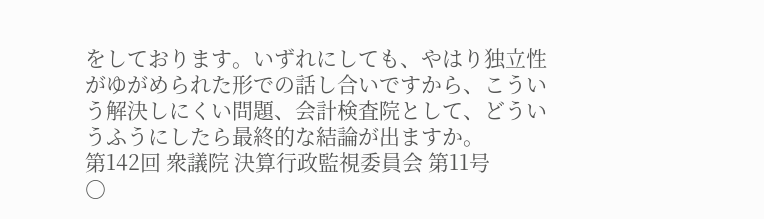をしております。いずれにしても、やはり独立性がゆがめられた形での話し合いですから、こういう解決しにくい問題、会計検査院として、どういうふうにしたら最終的な結論が出ますか。
第142回 衆議院 決算行政監視委員会 第11号
○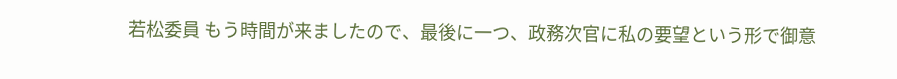若松委員 もう時間が来ましたので、最後に一つ、政務次官に私の要望という形で御意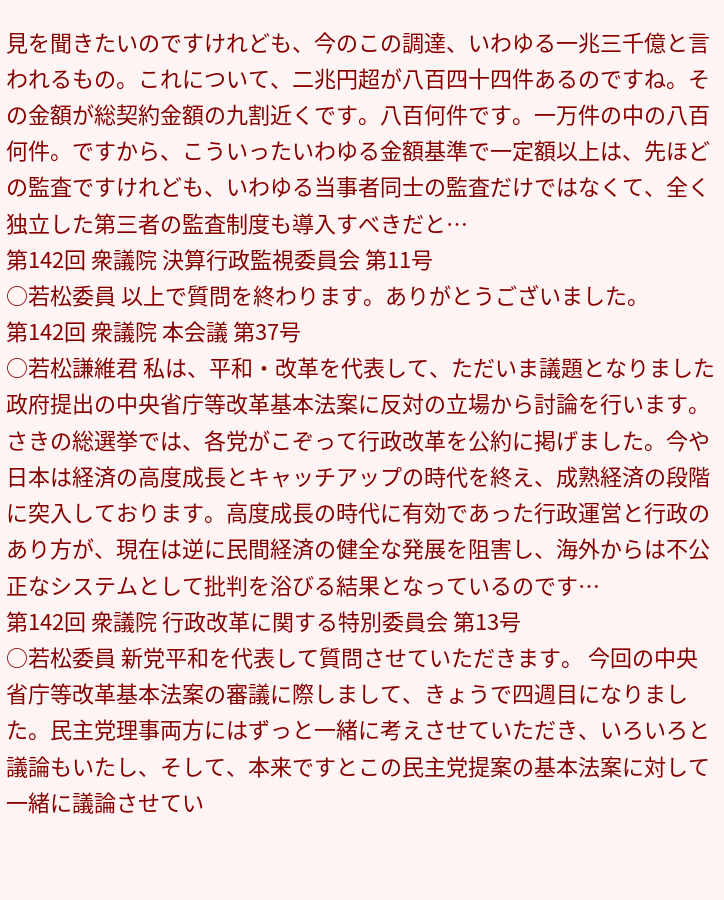見を聞きたいのですけれども、今のこの調達、いわゆる一兆三千億と言われるもの。これについて、二兆円超が八百四十四件あるのですね。その金額が総契約金額の九割近くです。八百何件です。一万件の中の八百何件。ですから、こういったいわゆる金額基準で一定額以上は、先ほどの監査ですけれども、いわゆる当事者同士の監査だけではなくて、全く独立した第三者の監査制度も導入すべきだと…
第142回 衆議院 決算行政監視委員会 第11号
○若松委員 以上で質問を終わります。ありがとうございました。
第142回 衆議院 本会議 第37号
○若松謙維君 私は、平和・改革を代表して、ただいま議題となりました政府提出の中央省庁等改革基本法案に反対の立場から討論を行います。 さきの総選挙では、各党がこぞって行政改革を公約に掲げました。今や日本は経済の高度成長とキャッチアップの時代を終え、成熟経済の段階に突入しております。高度成長の時代に有効であった行政運営と行政のあり方が、現在は逆に民間経済の健全な発展を阻害し、海外からは不公正なシステムとして批判を浴びる結果となっているのです…
第142回 衆議院 行政改革に関する特別委員会 第13号
○若松委員 新党平和を代表して質問させていただきます。 今回の中央省庁等改革基本法案の審議に際しまして、きょうで四週目になりました。民主党理事両方にはずっと一緒に考えさせていただき、いろいろと議論もいたし、そして、本来ですとこの民主党提案の基本法案に対して一緒に議論させてい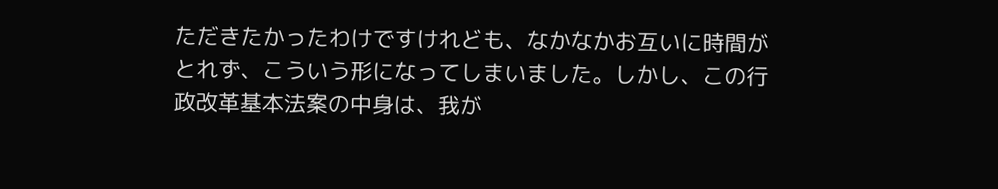ただきたかったわけですけれども、なかなかお互いに時間がとれず、こういう形になってしまいました。しかし、この行政改革基本法案の中身は、我が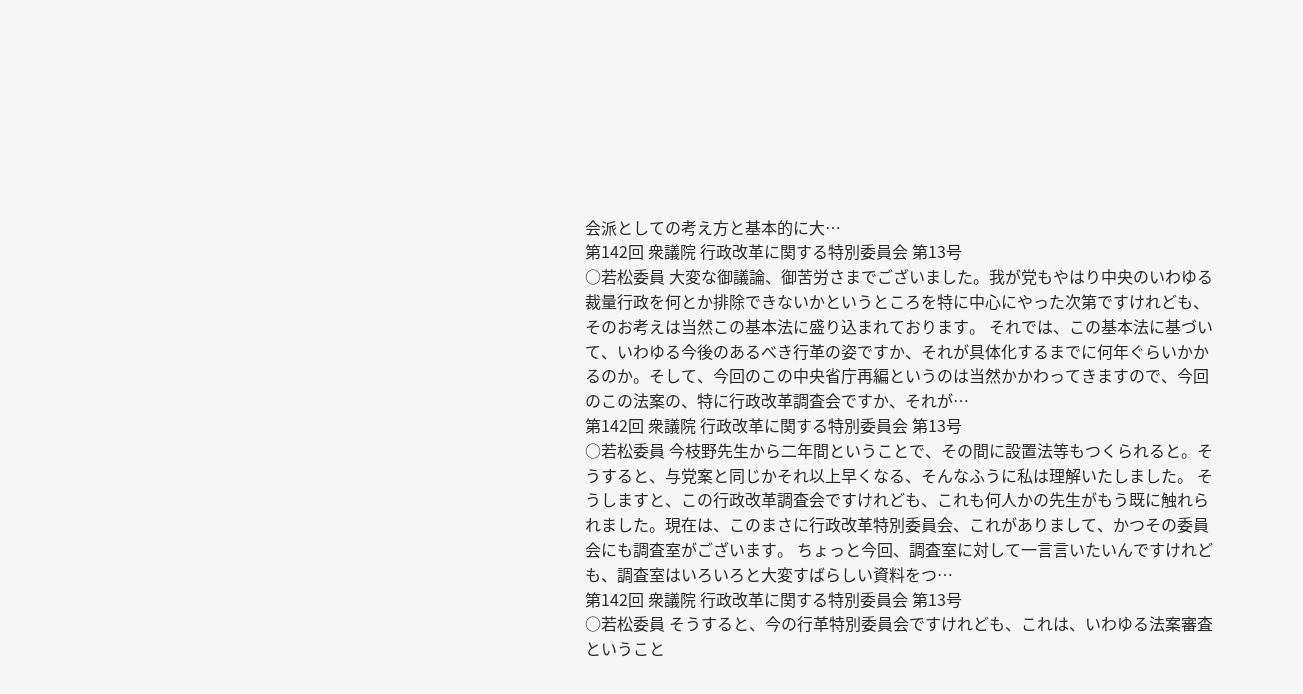会派としての考え方と基本的に大…
第142回 衆議院 行政改革に関する特別委員会 第13号
○若松委員 大変な御議論、御苦労さまでございました。我が党もやはり中央のいわゆる裁量行政を何とか排除できないかというところを特に中心にやった次第ですけれども、そのお考えは当然この基本法に盛り込まれております。 それでは、この基本法に基づいて、いわゆる今後のあるべき行革の姿ですか、それが具体化するまでに何年ぐらいかかるのか。そして、今回のこの中央省庁再編というのは当然かかわってきますので、今回のこの法案の、特に行政改革調査会ですか、それが…
第142回 衆議院 行政改革に関する特別委員会 第13号
○若松委員 今枝野先生から二年間ということで、その間に設置法等もつくられると。そうすると、与党案と同じかそれ以上早くなる、そんなふうに私は理解いたしました。 そうしますと、この行政改革調査会ですけれども、これも何人かの先生がもう既に触れられました。現在は、このまさに行政改革特別委員会、これがありまして、かつその委員会にも調査室がございます。 ちょっと今回、調査室に対して一言言いたいんですけれども、調査室はいろいろと大変すばらしい資料をつ…
第142回 衆議院 行政改革に関する特別委員会 第13号
○若松委員 そうすると、今の行革特別委員会ですけれども、これは、いわゆる法案審査ということ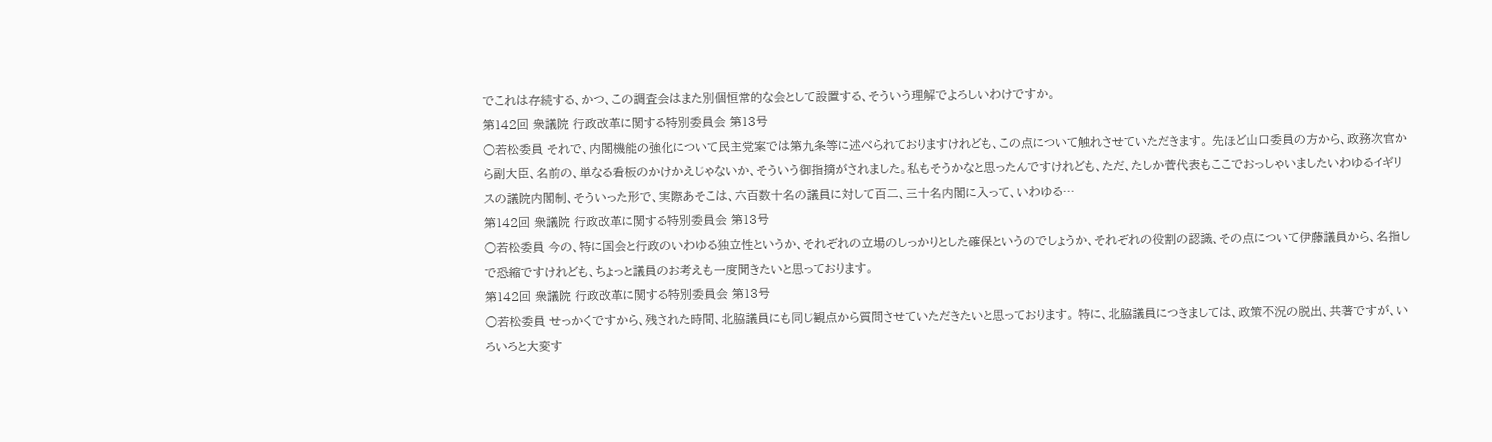でこれは存続する、かつ、この調査会はまた別個恒常的な会として設置する、そういう理解でよろしいわけですか。
第142回 衆議院 行政改革に関する特別委員会 第13号
○若松委員 それで、内閣機能の強化について民主党案では第九条等に述べられておりますけれども、この点について触れさせていただきます。 先ほど山口委員の方から、政務次官から副大臣、名前の、単なる看板のかけかえじゃないか、そういう御指摘がされました。私もそうかなと思ったんですけれども、ただ、たしか菅代表もここでおっしゃいましたいわゆるイギリスの議院内閣制、そういった形で、実際あそこは、六百数十名の議員に対して百二、三十名内閣に入って、いわゆる…
第142回 衆議院 行政改革に関する特別委員会 第13号
○若松委員 今の、特に国会と行政のいわゆる独立性というか、それぞれの立場のしっかりとした確保というのでしょうか、それぞれの役割の認識、その点について伊藤議員から、名指しで恐縮ですけれども、ちょっと議員のお考えも一度聞きたいと思っております。
第142回 衆議院 行政改革に関する特別委員会 第13号
○若松委員 せっかくですから、残された時間、北脇議員にも同じ観点から質問させていただきたいと思っております。 特に、北脇議員につきましては、政策不況の脱出、共著ですが、いろいろと大変す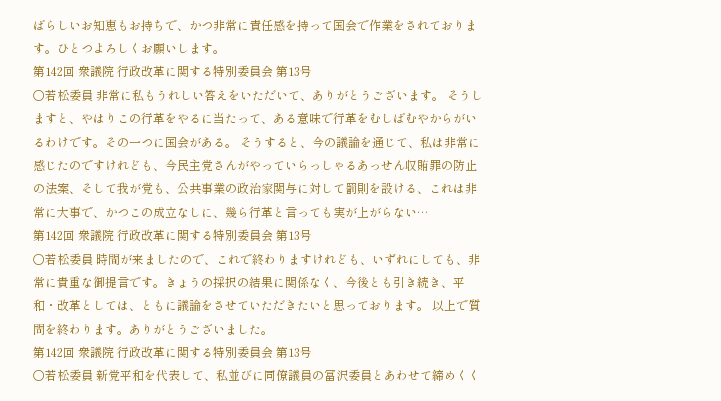ばらしいお知恵もお持ちで、かつ非常に責任感を持って国会で作業をされております。ひとつよろしくお願いします。
第142回 衆議院 行政改革に関する特別委員会 第13号
○若松委員 非常に私もうれしい答えをいただいて、ありがとうございます。 そうしますと、やはりこの行革をやるに当たって、ある意味で行革をむしばむやからがいるわけです。その一つに国会がある。 そうすると、今の議論を通じて、私は非常に感じたのですけれども、今民主党さんがやっていらっしゃるあっせん収賄罪の防止の法案、そして我が党も、公共事業の政治家関与に対して罰則を設ける、これは非常に大事で、かつこの成立なしに、幾ら行革と言っても実が上がらない…
第142回 衆議院 行政改革に関する特別委員会 第13号
○若松委員 時間が来ましたので、これで終わりますけれども、いずれにしても、非常に貴重な御提言です。きょうの採択の結果に関係なく、今後とも引き続き、平和・改革としては、ともに議論をさせていただきたいと思っております。 以上で質問を終わります。ありがとうございました。
第142回 衆議院 行政改革に関する特別委員会 第13号
○若松委員 新党平和を代表して、私並びに同僚議員の冨沢委員とあわせて締めくく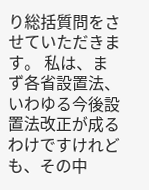り総括質問をさせていただきます。 私は、まず各省設置法、いわゆる今後設置法改正が成るわけですけれども、その中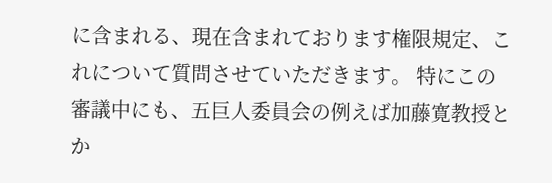に含まれる、現在含まれております権限規定、これについて質問させていただきます。 特にこの審議中にも、五巨人委員会の例えば加藤寛教授とか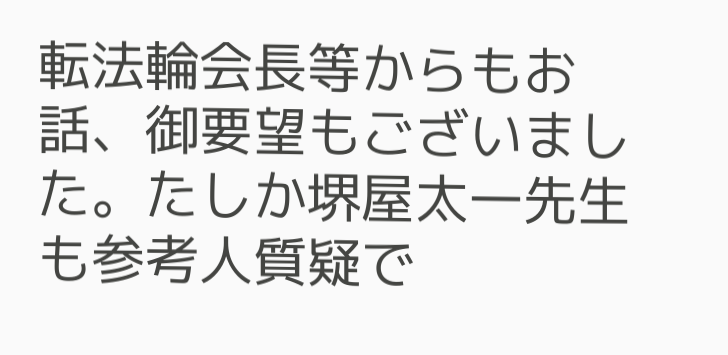転法輪会長等からもお話、御要望もございました。たしか堺屋太一先生も参考人質疑で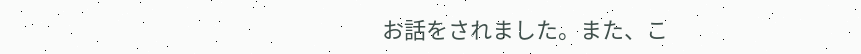お話をされました。また、こ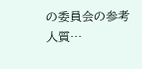の委員会の参考人質…